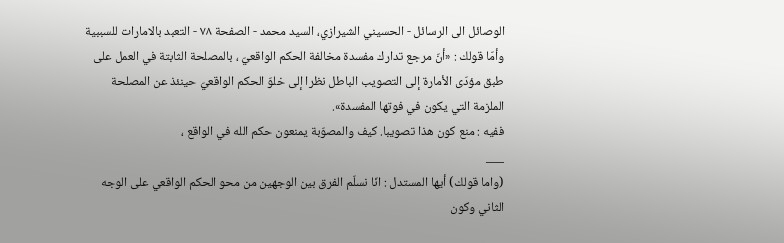الوصائل الى الرسائل - الحسيني الشيرازي، السيد محمد - الصفحة ٧٨ - التعبد بالامارات للسببية
وأمّا قولك : «أنّ مرجع تدارك مفسدة مخالفة الحكم الواقعيّ ، بالمصلحة الثابتة في العمل على طبق مؤدّى الأمارة إلى التصويب الباطل نظرا إلى خلوّ الحكم الواقعيّ حينئذ عن المصلحة الملزمة التي يكون في فوتها المفسدة».
ففيه : منع كون هذا تصويبا. كيف والمصوّبة يمنعون حكم الله في الواقع ،
___
(واما قولك) أيها المستدل : انّا نسلّم الفرق بين الوجهين من محو الحكم الواقعي على الوجه الثاني وكون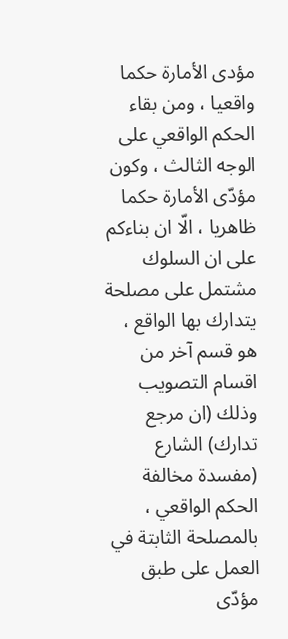مؤدى الأمارة حكما واقعيا ، ومن بقاء الحكم الواقعي على الوجه الثالث ، وكون مؤدّى الأمارة حكما ظاهريا ، الّا ان بناءكم على ان السلوك مشتمل على مصلحة يتدارك بها الواقع ، هو قسم آخر من اقسام التصويب وذلك (ان مرجع تدارك) الشارع (مفسدة مخالفة الحكم الواقعي ، بالمصلحة الثابتة في العمل على طبق مؤدّى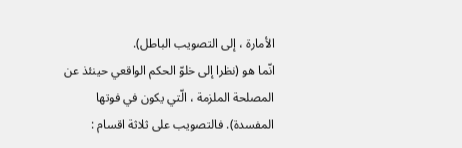الأمارة ، إلى التصويب الباطل).
انّما هو (نظرا إلى خلوّ الحكم الواقعي حينئذ عن المصلحة الملزمة ، الّتي يكون في فوتها المفسدة). فالتصويب على ثلاثة اقسام :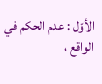الأوّل : عدم الحكم في الواقع ،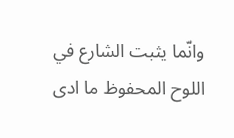وانّما يثبت الشارع في اللوح المحفوظ ما ادى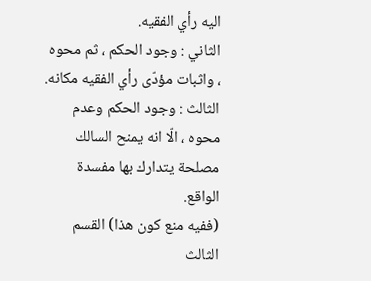اليه رأي الفقيه.
الثاني : وجود الحكم ، ثم محوه ، واثبات مؤدّى رأي الفقيه مكانه.
الثالث : وجود الحكم وعدم محوه ، الّا انه يمنح السالك مصلحة يتدارك بها مفسدة الواقع.
(ففيه منع كون هذا) القسم الثالث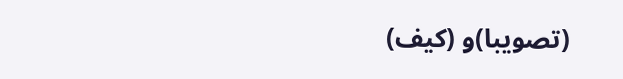(تصويبا)و (كيف)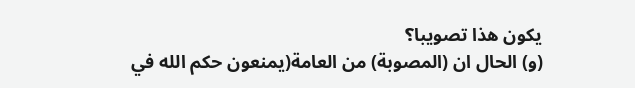يكون هذا تصويبا؟
(و) الحال ان (المصوبة) من العامة(يمنعون حكم الله في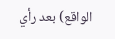الواقع) بعد رأي